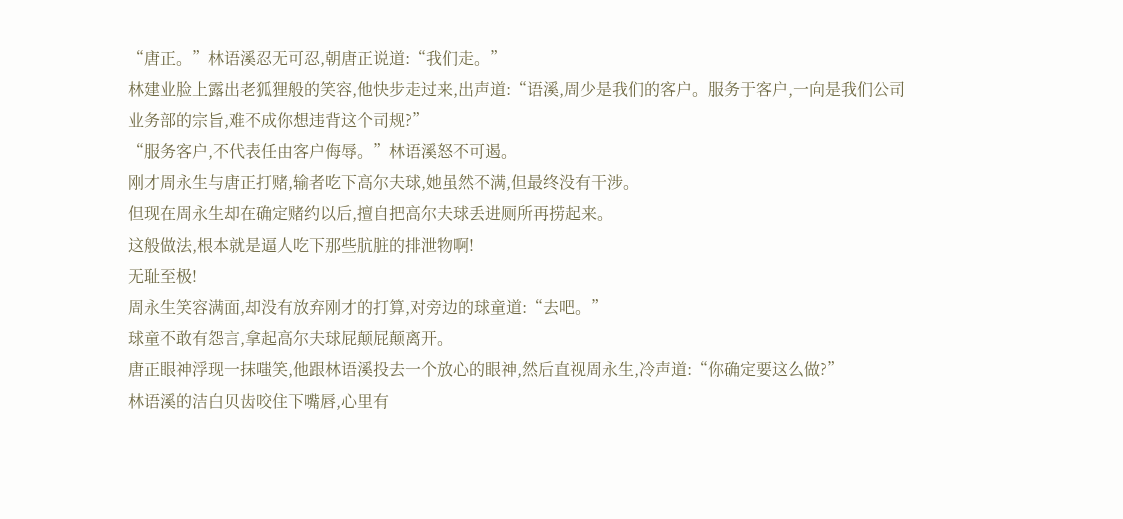“唐正。”林语溪忍无可忍,朝唐正说道:“我们走。”
林建业脸上露出老狐狸般的笑容,他快步走过来,出声道:“语溪,周少是我们的客户。服务于客户,一向是我们公司业务部的宗旨,难不成你想违背这个司规?”
“服务客户,不代表任由客户侮辱。”林语溪怒不可遏。
刚才周永生与唐正打赌,输者吃下高尔夫球,她虽然不满,但最终没有干涉。
但现在周永生却在确定赌约以后,擅自把高尔夫球丢进厕所再捞起来。
这般做法,根本就是逼人吃下那些肮脏的排泄物啊!
无耻至极!
周永生笑容满面,却没有放弃刚才的打算,对旁边的球童道:“去吧。”
球童不敢有怨言,拿起高尔夫球屁颠屁颠离开。
唐正眼神浮现一抹嗤笑,他跟林语溪投去一个放心的眼神,然后直视周永生,冷声道:“你确定要这么做?”
林语溪的洁白贝齿咬住下嘴唇,心里有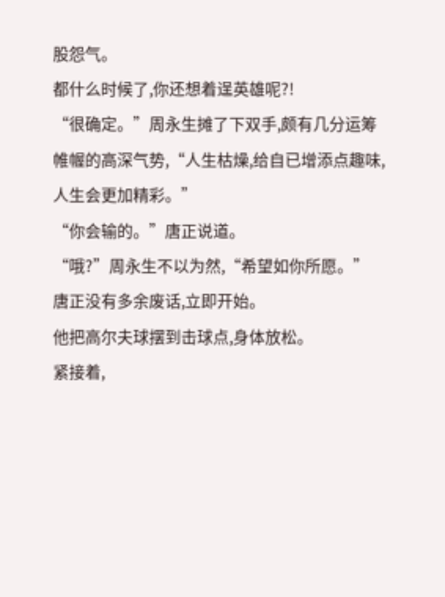股怨气。
都什么时候了,你还想着逞英雄呢?!
“很确定。”周永生摊了下双手,颇有几分运筹帷幄的高深气势,“人生枯燥,给自已增添点趣味,人生会更加精彩。”
“你会输的。”唐正说道。
“哦?”周永生不以为然,“希望如你所愿。”
唐正没有多余废话,立即开始。
他把高尔夫球摆到击球点,身体放松。
紧接着,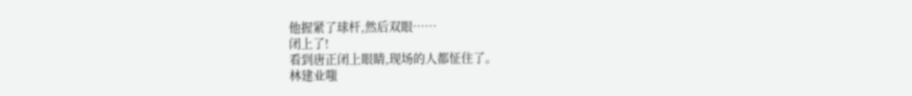他握紧了球杆,然后双眼……
闭上了!
看到唐正闭上眼睛,现场的人都怔住了。
林建业嗤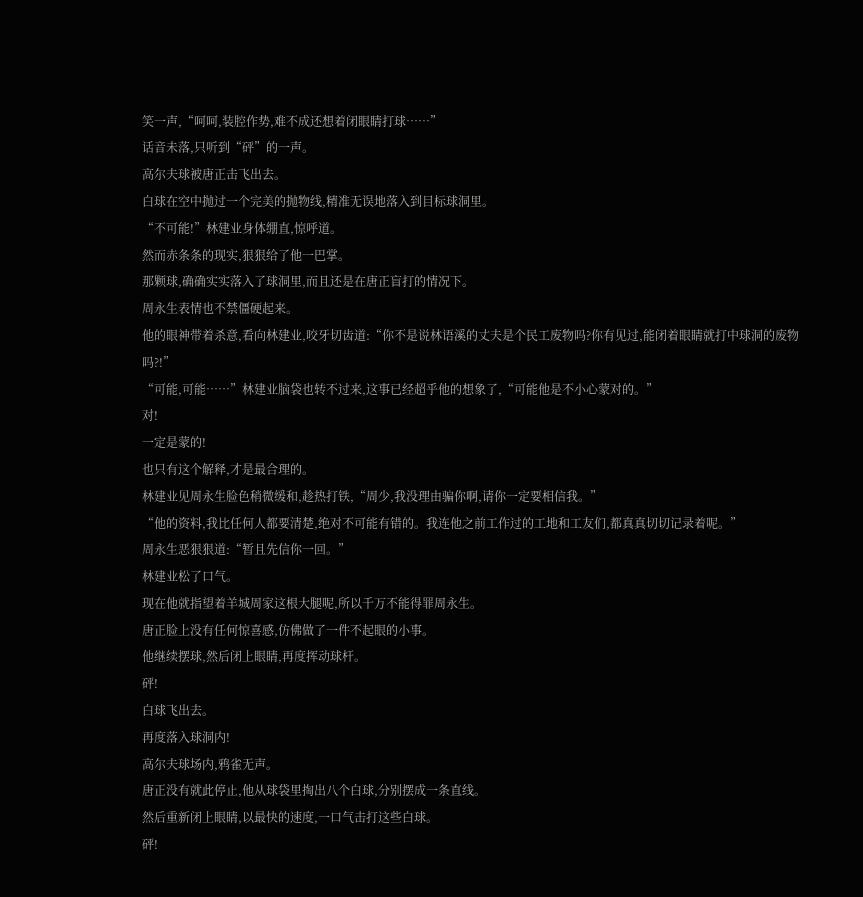笑一声,“呵呵,装腔作势,难不成还想着闭眼睛打球……”
话音未落,只听到“砰”的一声。
高尔夫球被唐正击飞出去。
白球在空中抛过一个完美的抛物线,精准无误地落入到目标球洞里。
“不可能!”林建业身体绷直,惊呼道。
然而赤条条的现实,狠狠给了他一巴掌。
那颗球,确确实实落入了球洞里,而且还是在唐正盲打的情况下。
周永生表情也不禁僵硬起来。
他的眼神带着杀意,看向林建业,咬牙切齿道:“你不是说林语溪的丈夫是个民工废物吗?你有见过,能闭着眼睛就打中球洞的废物吗?!”
“可能,可能……”林建业脑袋也转不过来,这事已经超乎他的想象了,“可能他是不小心蒙对的。”
对!
一定是蒙的!
也只有这个解释,才是最合理的。
林建业见周永生脸色稍微缓和,趁热打铁,“周少,我没理由骗你啊,请你一定要相信我。”
“他的资料,我比任何人都要清楚,绝对不可能有错的。我连他之前工作过的工地和工友们,都真真切切记录着呢。”
周永生恶狠狠道:“暂且先信你一回。”
林建业松了口气。
现在他就指望着羊城周家这根大腿呢,所以千万不能得罪周永生。
唐正脸上没有任何惊喜感,仿佛做了一件不起眼的小事。
他继续摆球,然后闭上眼睛,再度挥动球杆。
砰!
白球飞出去。
再度落入球洞内!
高尔夫球场内,鸦雀无声。
唐正没有就此停止,他从球袋里掏出八个白球,分别摆成一条直线。
然后重新闭上眼睛,以最快的速度,一口气击打这些白球。
砰!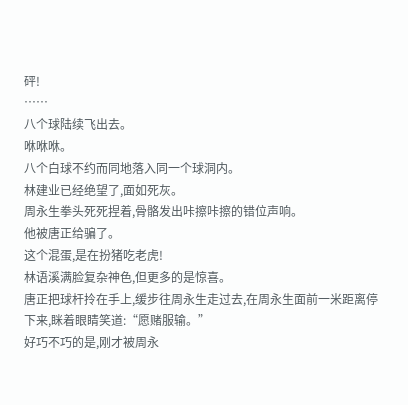砰!
……
八个球陆续飞出去。
咻咻咻。
八个白球不约而同地落入同一个球洞内。
林建业已经绝望了,面如死灰。
周永生拳头死死捏着,骨骼发出咔擦咔擦的错位声响。
他被唐正给骗了。
这个混蛋,是在扮猪吃老虎!
林语溪满脸复杂神色,但更多的是惊喜。
唐正把球杆拎在手上,缓步往周永生走过去,在周永生面前一米距离停下来,眯着眼睛笑道:“愿赌服输。”
好巧不巧的是,刚才被周永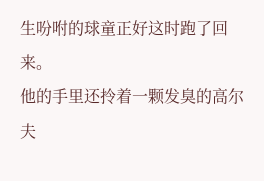生吩咐的球童正好这时跑了回来。
他的手里还拎着一颗发臭的高尔夫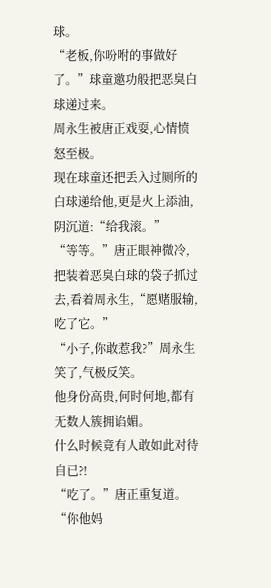球。
“老板,你吩咐的事做好了。”球童邀功般把恶臭白球递过来。
周永生被唐正戏耍,心情愤怒至极。
现在球童还把丢入过厕所的白球递给他,更是火上添油,阴沉道:“给我滚。”
“等等。”唐正眼神微冷,把装着恶臭白球的袋子抓过去,看着周永生,“愿赌服输,吃了它。”
“小子,你敢惹我?”周永生笑了,气极反笑。
他身份高贵,何时何地,都有无数人簇拥谄媚。
什么时候竟有人敢如此对待自已?!
“吃了。”唐正重复道。
“你他妈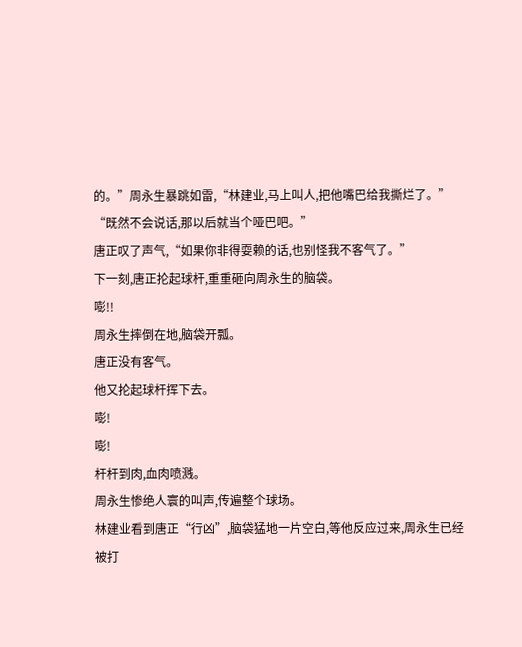的。”周永生暴跳如雷,“林建业,马上叫人,把他嘴巴给我撕烂了。”
“既然不会说话,那以后就当个哑巴吧。”
唐正叹了声气,“如果你非得耍赖的话,也别怪我不客气了。”
下一刻,唐正抡起球杆,重重砸向周永生的脑袋。
嘭!!
周永生摔倒在地,脑袋开瓢。
唐正没有客气。
他又抡起球杆挥下去。
嘭!
嘭!
杆杆到肉,血肉喷溅。
周永生惨绝人寰的叫声,传遍整个球场。
林建业看到唐正“行凶”,脑袋猛地一片空白,等他反应过来,周永生已经被打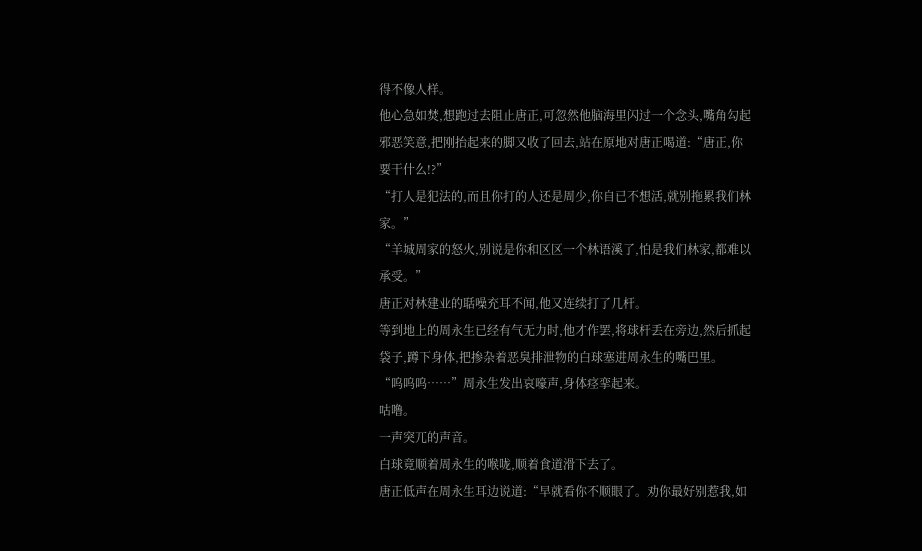得不像人样。
他心急如焚,想跑过去阻止唐正,可忽然他脑海里闪过一个念头,嘴角勾起邪恶笑意,把刚抬起来的脚又收了回去,站在原地对唐正喝道:“唐正,你要干什么!?”
“打人是犯法的,而且你打的人还是周少,你自已不想活,就别拖累我们林家。”
“羊城周家的怒火,别说是你和区区一个林语溪了,怕是我们林家,都难以承受。”
唐正对林建业的聒噪充耳不闻,他又连续打了几杆。
等到地上的周永生已经有气无力时,他才作罢,将球杆丢在旁边,然后抓起袋子,蹲下身体,把掺杂着恶臭排泄物的白球塞进周永生的嘴巴里。
“呜呜呜……”周永生发出哀嚎声,身体痉挛起来。
咕噜。
一声突兀的声音。
白球竟顺着周永生的喉咙,顺着食道滑下去了。
唐正低声在周永生耳边说道:“早就看你不顺眼了。劝你最好别惹我,如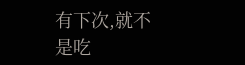有下次,就不是吃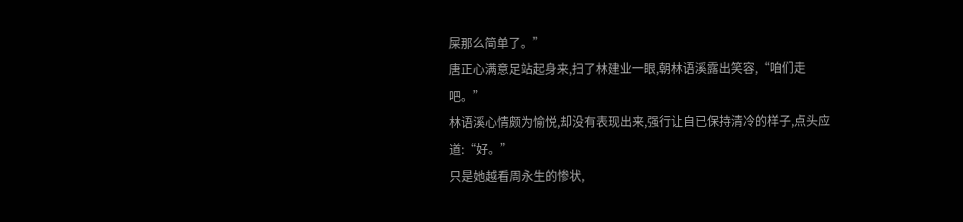屎那么简单了。”
唐正心满意足站起身来,扫了林建业一眼,朝林语溪露出笑容,“咱们走吧。”
林语溪心情颇为愉悦,却没有表现出来,强行让自已保持清冷的样子,点头应道:“好。”
只是她越看周永生的惨状,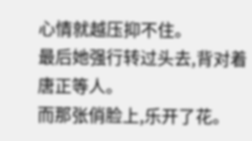心情就越压抑不住。
最后她强行转过头去,背对着唐正等人。
而那张俏脸上,乐开了花。